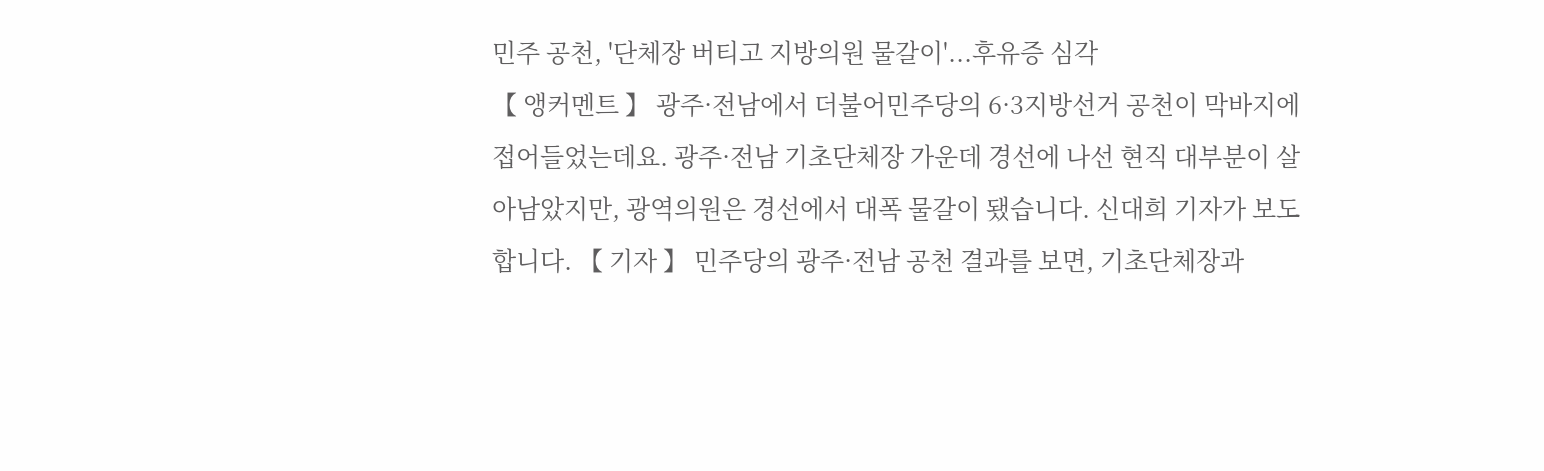민주 공천, '단체장 버티고 지방의원 물갈이'...후유증 심각
【 앵커멘트 】 광주·전남에서 더불어민주당의 6·3지방선거 공천이 막바지에 접어들었는데요. 광주·전남 기초단체장 가운데 경선에 나선 현직 대부분이 살아남았지만, 광역의원은 경선에서 대폭 물갈이 됐습니다. 신대희 기자가 보도합니다. 【 기자 】 민주당의 광주·전남 공천 결과를 보면, 기초단체장과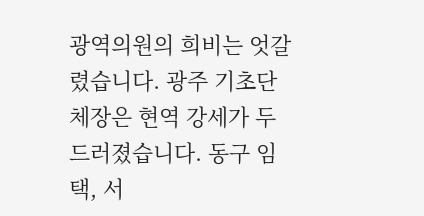광역의원의 희비는 엇갈렸습니다. 광주 기초단체장은 현역 강세가 두드러졌습니다. 동구 임택, 서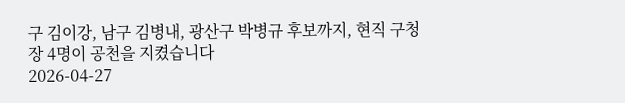구 김이강, 남구 김병내, 광산구 박병규 후보까지, 현직 구청장 4명이 공천을 지켰습니다
2026-04-27